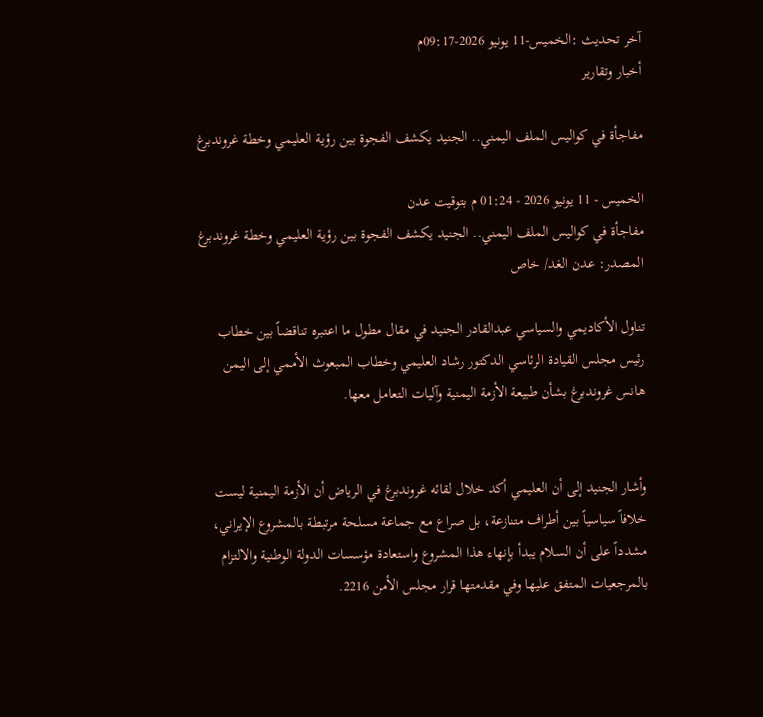آخر تحديث :الخميس-11 يونيو 2026-09:17م
أخبار وتقارير

مفاجأة في كواليس الملف اليمني.. الجنيد يكشف الفجوة بين رؤية العليمي وخطة غروندبرغ

الخميس - 11 يونيو 2026 - 01:24 م بتوقيت عدن
مفاجأة في كواليس الملف اليمني.. الجنيد يكشف الفجوة بين رؤية العليمي وخطة غروندبرغ
المصدر: عدن الغد/ خاص

تناول الأكاديمي والسياسي عبدالقادر الجنيد في مقال مطول ما اعتبره تناقضاً بين خطاب رئيس مجلس القيادة الرئاسي الدكتور رشاد العليمي وخطاب المبعوث الأممي إلى اليمن هانس غروندبرغ بشأن طبيعة الأزمة اليمنية وآليات التعامل معها.


وأشار الجنيد إلى أن العليمي أكد خلال لقائه غروندبرغ في الرياض أن الأزمة اليمنية ليست خلافاً سياسياً بين أطراف متنازعة، بل صراع مع جماعة مسلحة مرتبطة بالمشروع الإيراني، مشدداً على أن السلام يبدأ بإنهاء هذا المشروع واستعادة مؤسسات الدولة الوطنية والالتزام بالمرجعيات المتفق عليها وفي مقدمتها قرار مجلس الأمن 2216.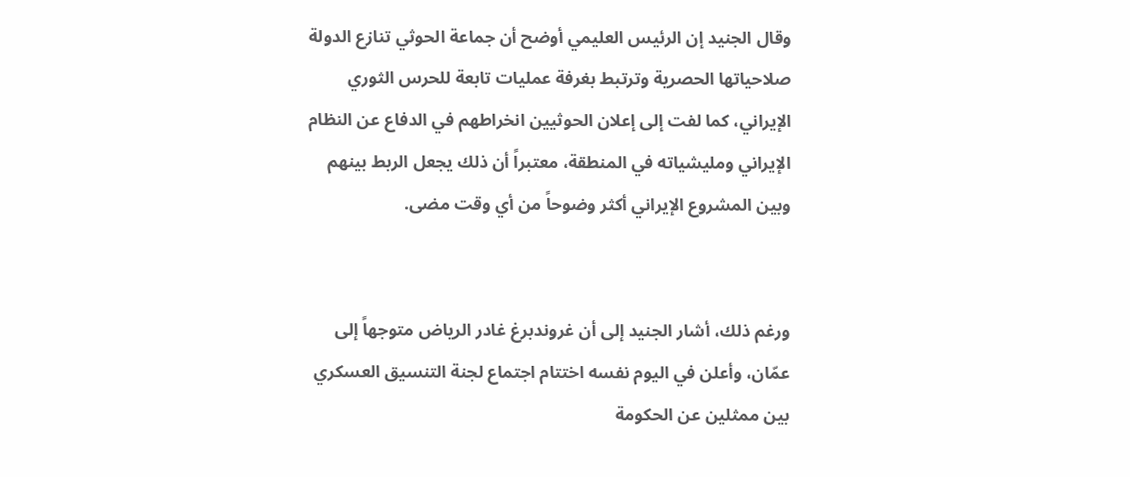وقال الجنيد إن الرئيس العليمي أوضح أن جماعة الحوثي تنازع الدولة صلاحياتها الحصرية وترتبط بغرفة عمليات تابعة للحرس الثوري الإيراني، كما لفت إلى إعلان الحوثيين انخراطهم في الدفاع عن النظام الإيراني ومليشياته في المنطقة، معتبراً أن ذلك يجعل الربط بينهم وبين المشروع الإيراني أكثر وضوحاً من أي وقت مضى.


ورغم ذلك، أشار الجنيد إلى أن غروندبرغ غادر الرياض متوجهاً إلى عمّان، وأعلن في اليوم نفسه اختتام اجتماع لجنة التنسيق العسكري بين ممثلين عن الحكومة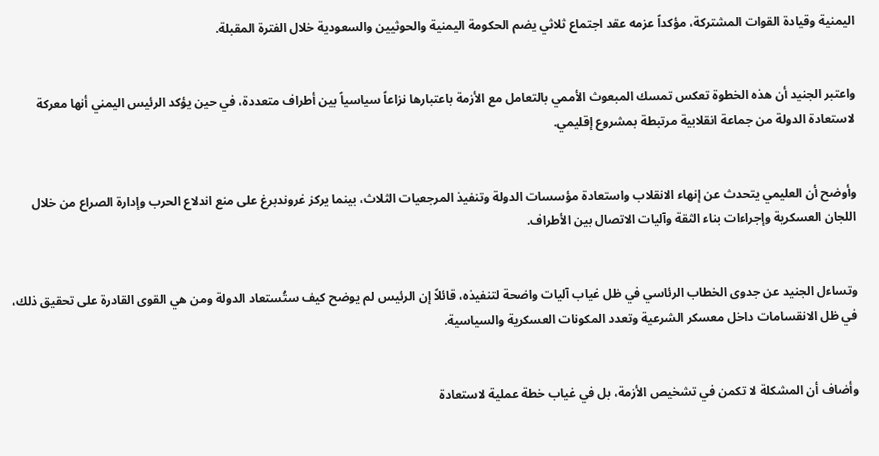اليمنية وقيادة القوات المشتركة، مؤكداً عزمه عقد اجتماع ثلاثي يضم الحكومة اليمنية والحوثيين والسعودية خلال الفترة المقبلة.


واعتبر الجنيد أن هذه الخطوة تعكس تمسك المبعوث الأممي بالتعامل مع الأزمة باعتبارها نزاعاً سياسياً بين أطراف متعددة، في حين يؤكد الرئيس اليمني أنها معركة لاستعادة الدولة من جماعة انقلابية مرتبطة بمشروع إقليمي.


وأوضح أن العليمي يتحدث عن إنهاء الانقلاب واستعادة مؤسسات الدولة وتنفيذ المرجعيات الثلاث، بينما يركز غروندبرغ على منع اندلاع الحرب وإدارة الصراع من خلال اللجان العسكرية وإجراءات بناء الثقة وآليات الاتصال بين الأطراف.


وتساءل الجنيد عن جدوى الخطاب الرئاسي في ظل غياب آليات واضحة لتنفيذه، قائلاً إن الرئيس لم يوضح كيف ستُستعاد الدولة ومن هي القوى القادرة على تحقيق ذلك، في ظل الانقسامات داخل معسكر الشرعية وتعدد المكونات العسكرية والسياسية.


وأضاف أن المشكلة لا تكمن في تشخيص الأزمة، بل في غياب خطة عملية لاستعادة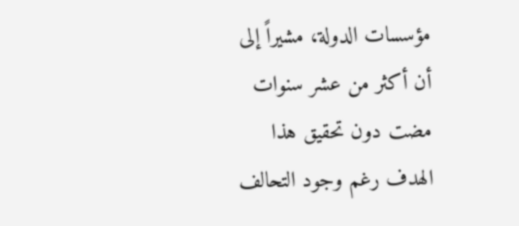مؤسسات الدولة، مشيراً إلى أن أكثر من عشر سنوات مضت دون تحقيق هذا الهدف رغم وجود التحالف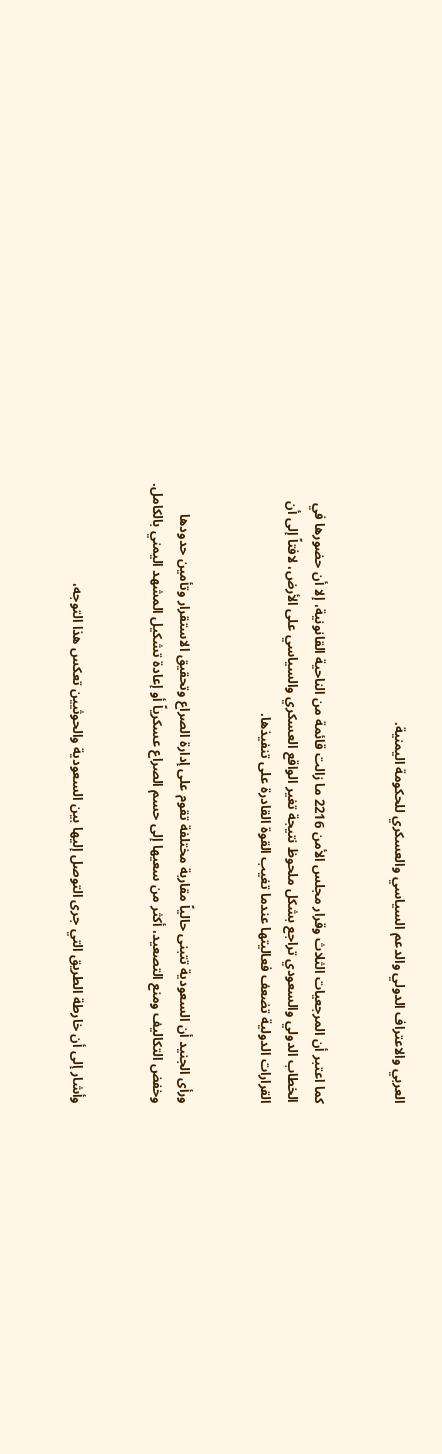العربي والاعتراف الدولي والدعم السياسي والعسكري للحكومة اليمنية.


كما اعتبر أن المرجعيات الثلاث وقرار مجلس الأمن 2216 ما زالت قائمة من الناحية القانونية، إلا أن حضورها في الخطاب الدولي والسعودي تراجع بشكل ملحوظ نتيجة تغير الواقع العسكري والسياسي على الأرض، لافتاً إلى أن القرارات الدولية تضعف فعاليتها عندما تغيب القوة القادرة على تنفيذها.


ورأى الجنيد أن السعودية تتبنى حالياً مقاربة مختلفة تقوم على إدارة الصراع وتحقيق الاستقرار وتأمين حدودها وخفض التكاليف ومنع التصعيد، أكثر من سعيها إلى حسم الصراع عسكرياً أو إعادة تشكيل المشهد اليمني بالكامل.


وأشار إلى أن خارطة الطريق التي جرى التوصل إليها بين السعودية والحوثيين تعكس هذا التوجه،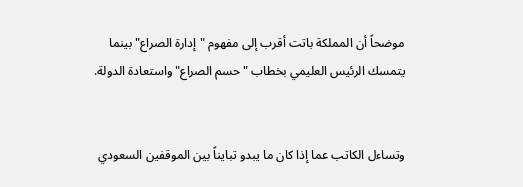موضحاً أن المملكة باتت أقرب إلى مفهوم "إدارة الصراع" بينما يتمسك الرئيس العليمي بخطاب "حسم الصراع" واستعادة الدولة.


وتساءل الكاتب عما إذا كان ما يبدو تبايناً بين الموقفين السعودي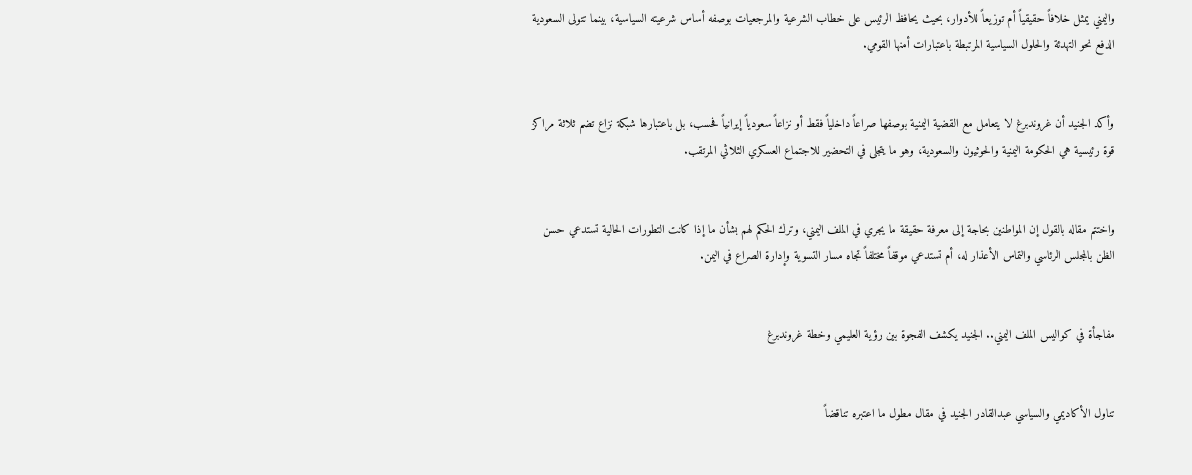واليمني يمثل خلافاً حقيقياً أم توزيعاً للأدوار، بحيث يحافظ الرئيس على خطاب الشرعية والمرجعيات بوصفه أساس شرعيته السياسية، بينما تتولى السعودية الدفع نحو التهدئة والحلول السياسية المرتبطة باعتبارات أمنها القومي.


وأكد الجنيد أن غروندبرغ لا يتعامل مع القضية اليمنية بوصفها صراعاً داخلياً فقط أو نزاعاً سعودياً إيرانياً فحسب، بل باعتبارها شبكة نزاع تضم ثلاثة مراكز قوة رئيسية هي الحكومة اليمنية والحوثيون والسعودية، وهو ما يتجلى في التحضير للاجتماع العسكري الثلاثي المرتقب.


واختتم مقاله بالقول إن المواطنين بحاجة إلى معرفة حقيقة ما يجري في الملف اليمني، وترك الحكم لهم بشأن ما إذا كانت التطورات الحالية تستدعي حسن الظن بالمجلس الرئاسي والتماس الأعذار له، أم تستدعي موقفاً مختلفاً تجاه مسار التسوية وإدارة الصراع في اليمن.


مفاجأة في كواليس الملف اليمني.. الجنيد يكشف الفجوة بين رؤية العليمي وخطة غروندبرغ


تناول الأكاديمي والسياسي عبدالقادر الجنيد في مقال مطول ما اعتبره تناقضاً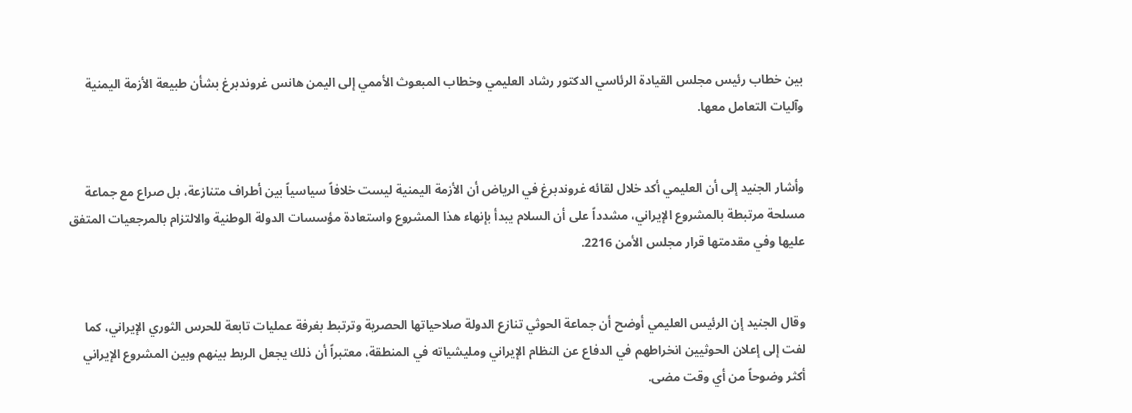بين خطاب رئيس مجلس القيادة الرئاسي الدكتور رشاد العليمي وخطاب المبعوث الأممي إلى اليمن هانس غروندبرغ بشأن طبيعة الأزمة اليمنية وآليات التعامل معها.


وأشار الجنيد إلى أن العليمي أكد خلال لقائه غروندبرغ في الرياض أن الأزمة اليمنية ليست خلافاً سياسياً بين أطراف متنازعة، بل صراع مع جماعة مسلحة مرتبطة بالمشروع الإيراني، مشدداً على أن السلام يبدأ بإنهاء هذا المشروع واستعادة مؤسسات الدولة الوطنية والالتزام بالمرجعيات المتفق عليها وفي مقدمتها قرار مجلس الأمن 2216.


وقال الجنيد إن الرئيس العليمي أوضح أن جماعة الحوثي تنازع الدولة صلاحياتها الحصرية وترتبط بغرفة عمليات تابعة للحرس الثوري الإيراني، كما لفت إلى إعلان الحوثيين انخراطهم في الدفاع عن النظام الإيراني ومليشياته في المنطقة، معتبراً أن ذلك يجعل الربط بينهم وبين المشروع الإيراني أكثر وضوحاً من أي وقت مضى.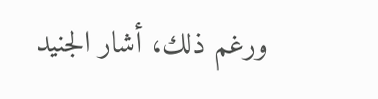ورغم ذلك، أشار الجنيد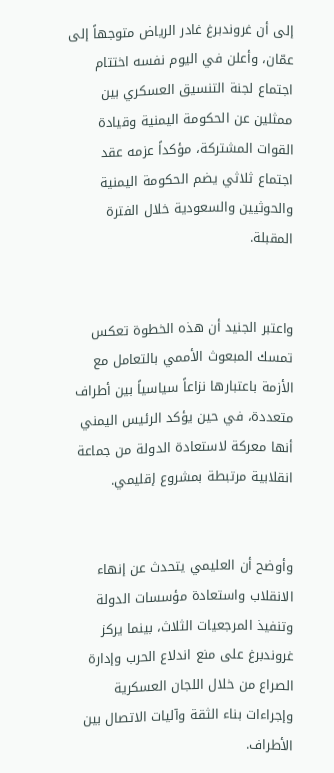إلى أن غروندبرغ غادر الرياض متوجهاً إلى عمّان، وأعلن في اليوم نفسه اختتام اجتماع لجنة التنسيق العسكري بين ممثلين عن الحكومة اليمنية وقيادة القوات المشتركة، مؤكداً عزمه عقد اجتماع ثلاثي يضم الحكومة اليمنية والحوثيين والسعودية خلال الفترة المقبلة.


واعتبر الجنيد أن هذه الخطوة تعكس تمسك المبعوث الأممي بالتعامل مع الأزمة باعتبارها نزاعاً سياسياً بين أطراف متعددة، في حين يؤكد الرئيس اليمني أنها معركة لاستعادة الدولة من جماعة انقلابية مرتبطة بمشروع إقليمي.


وأوضح أن العليمي يتحدث عن إنهاء الانقلاب واستعادة مؤسسات الدولة وتنفيذ المرجعيات الثلاث، بينما يركز غروندبرغ على منع اندلاع الحرب وإدارة الصراع من خلال اللجان العسكرية وإجراءات بناء الثقة وآليات الاتصال بين الأطراف.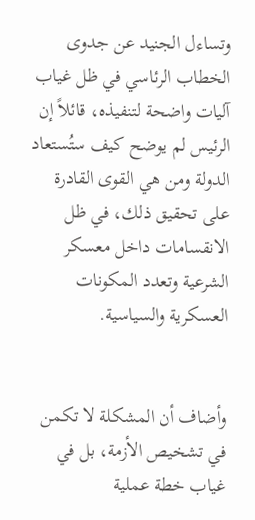وتساءل الجنيد عن جدوى الخطاب الرئاسي في ظل غياب آليات واضحة لتنفيذه، قائلاً إن الرئيس لم يوضح كيف ستُستعاد الدولة ومن هي القوى القادرة على تحقيق ذلك، في ظل الانقسامات داخل معسكر الشرعية وتعدد المكونات العسكرية والسياسية.


وأضاف أن المشكلة لا تكمن في تشخيص الأزمة، بل في غياب خطة عملية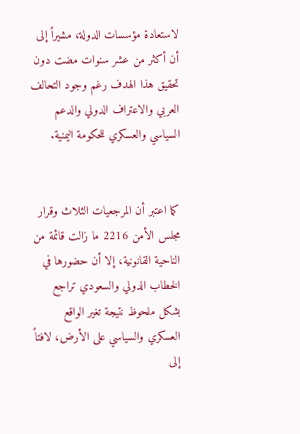لاستعادة مؤسسات الدولة، مشيراً إلى أن أكثر من عشر سنوات مضت دون تحقيق هذا الهدف رغم وجود التحالف العربي والاعتراف الدولي والدعم السياسي والعسكري للحكومة اليمنية.


كما اعتبر أن المرجعيات الثلاث وقرار مجلس الأمن 2216 ما زالت قائمة من الناحية القانونية، إلا أن حضورها في الخطاب الدولي والسعودي تراجع بشكل ملحوظ نتيجة تغير الواقع العسكري والسياسي على الأرض، لافتاً إلى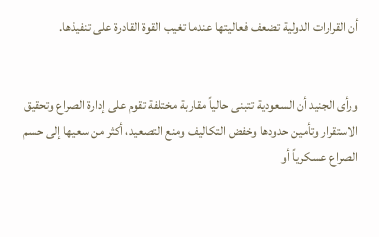أن القرارات الدولية تضعف فعاليتها عندما تغيب القوة القادرة على تنفيذها.


ورأى الجنيد أن السعودية تتبنى حالياً مقاربة مختلفة تقوم على إدارة الصراع وتحقيق الاستقرار وتأمين حدودها وخفض التكاليف ومنع التصعيد، أكثر من سعيها إلى حسم الصراع عسكرياً أو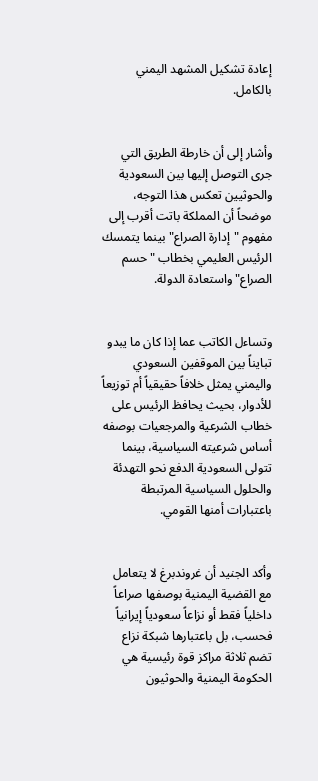إعادة تشكيل المشهد اليمني بالكامل.


وأشار إلى أن خارطة الطريق التي جرى التوصل إليها بين السعودية والحوثيين تعكس هذا التوجه، موضحاً أن المملكة باتت أقرب إلى مفهوم "إدارة الصراع" بينما يتمسك الرئيس العليمي بخطاب "حسم الصراع" واستعادة الدولة.


وتساءل الكاتب عما إذا كان ما يبدو تبايناً بين الموقفين السعودي واليمني يمثل خلافاً حقيقياً أم توزيعاً للأدوار، بحيث يحافظ الرئيس على خطاب الشرعية والمرجعيات بوصفه أساس شرعيته السياسية، بينما تتولى السعودية الدفع نحو التهدئة والحلول السياسية المرتبطة باعتبارات أمنها القومي.


وأكد الجنيد أن غروندبرغ لا يتعامل مع القضية اليمنية بوصفها صراعاً داخلياً فقط أو نزاعاً سعودياً إيرانياً فحسب، بل باعتبارها شبكة نزاع تضم ثلاثة مراكز قوة رئيسية هي الحكومة اليمنية والحوثيون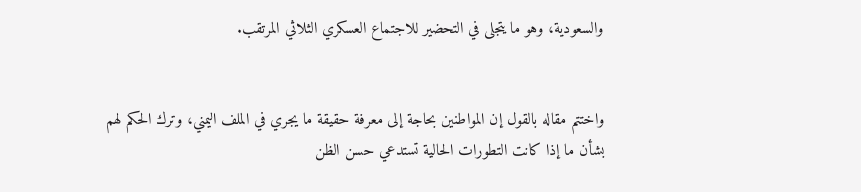والسعودية، وهو ما يتجلى في التحضير للاجتماع العسكري الثلاثي المرتقب.


واختتم مقاله بالقول إن المواطنين بحاجة إلى معرفة حقيقة ما يجري في الملف اليمني، وترك الحكم لهم بشأن ما إذا كانت التطورات الحالية تستدعي حسن الظن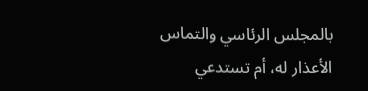بالمجلس الرئاسي والتماس الأعذار له، أم تستدعي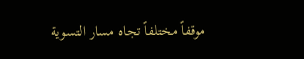موقفاً مختلفاً تجاه مسار التسوية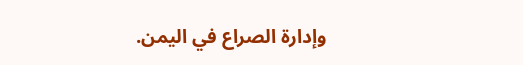وإدارة الصراع في اليمن.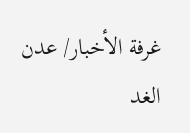غرفة الأخبار/ عدن الغد